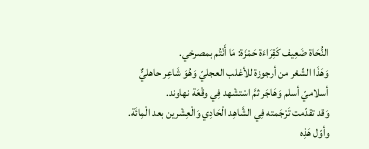النُّحَاة ضَعِيف كَقِرَاءَة حَمْزَة: مَا أَنْتُم بمصرخي.
وَهَذَا الشّعْر من أرجوزة للأغلب العجليّ وَهُوَ شَاعِر حاهليٌّ أسلاميّ أسلم وَهَاجَر ثمَّ اسْتشْهد فِي وقْعَة نهاوند.
وَقد تقدّمت تَرْجَمته فِي الشَّاهِد الْحَادِي وَالْعِشْرين بعد الْمِائَة.
وأوّل هَذِه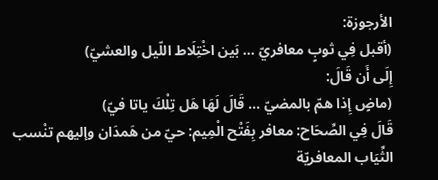الأرجوزة:
(أقبل فِي ثوبٍ معافريّ ... بَين اخْتِلَاط اللّيل والعشيّ)
إِلَى أَن قَالَ:
(ماضٍ إِذا همّ بالمضيّ ... قَالَ لَهَا هَل تِلْكَ ياتا فيّ)
قَالَ فِي الصِّحَاح: معافر بِفَتْح الْمِيم: حيّ من هَمدَان وإليهم تنْسب الثِّيَاب المعافريّة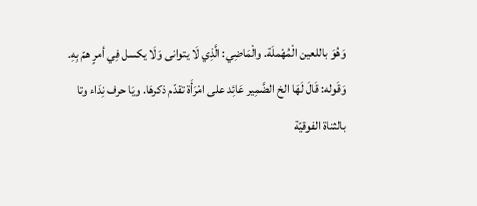وَهُوَ باللعين الْمُهْملَة. والْمَاضِي: الَّذِي لَا يتوانى وَلَا يكسل فِي أمرٍ همّ بِهِ.
وَقَوله: قَالَ لَهَا الخ الضَّمِير عَائِد على امْرَأَة تقدّم ذكرهَا. ويَا حرف نِدَاء وتا بالثناة الفوقيّة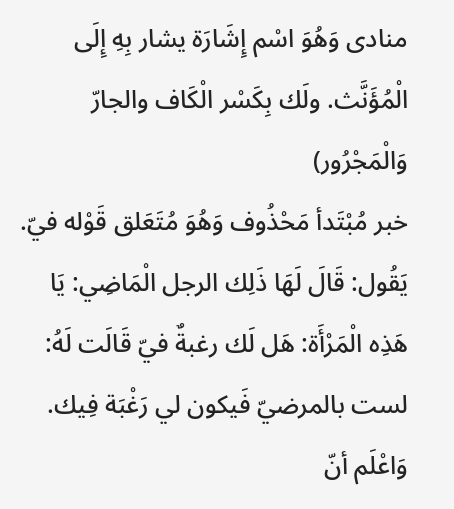منادى وَهُوَ اسْم إِشَارَة يشار بِهِ إِلَى الْمُؤَنَّث. ولَك بِكَسْر الْكَاف والجارّ وَالْمَجْرُور)
خبر مُبْتَدأ مَحْذُوف وَهُوَ مُتَعَلق قَوْله فيّ. يَقُول: قَالَ لَهَا ذَلِك الرجل الْمَاضِي: يَا هَذِه الْمَرْأَة: هَل لَك رغبةٌ فيّ قَالَت لَهُ: لست بالمرضيّ فَيكون لي رَغْبَة فِيك.
وَاعْلَم أنّ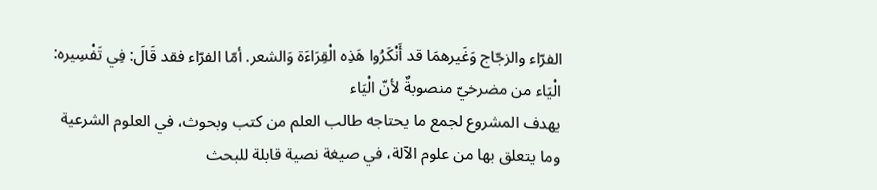الفرّاء والزجّاج وَغَيرهمَا قد أَنْكَرُوا هَذِه الْقِرَاءَة وَالشعر. أمّا الفرّاء فقد قَالَ: فِي تَفْسِيره: الْيَاء من مضرخيّ منصوبةٌ لأنّ الْيَاء
يهدف المشروع لجمع ما يحتاجه طالب العلم من كتب وبحوث، في العلوم الشرعية وما يتعلق بها من علوم الآلة، في صيغة نصية قابلة للبحث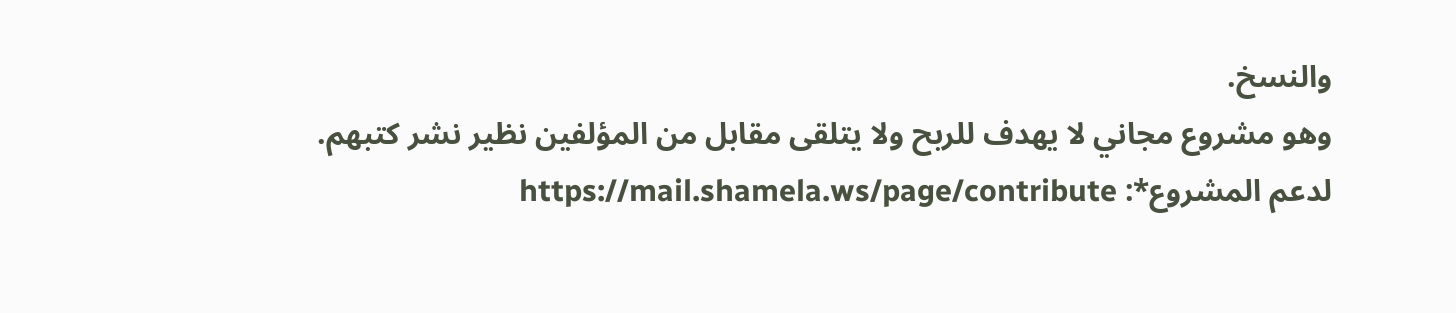والنسخ.
وهو مشروع مجاني لا يهدف للربح ولا يتلقى مقابل من المؤلفين نظير نشر كتبهم.
لدعم المشروع*: https://mail.shamela.ws/page/contribute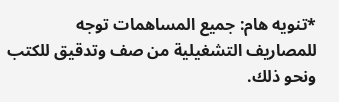*تنويه هام: جميع المساهمات توجه للمصاريف التشغيلية من صف وتدقيق للكتب ونحو ذلك.